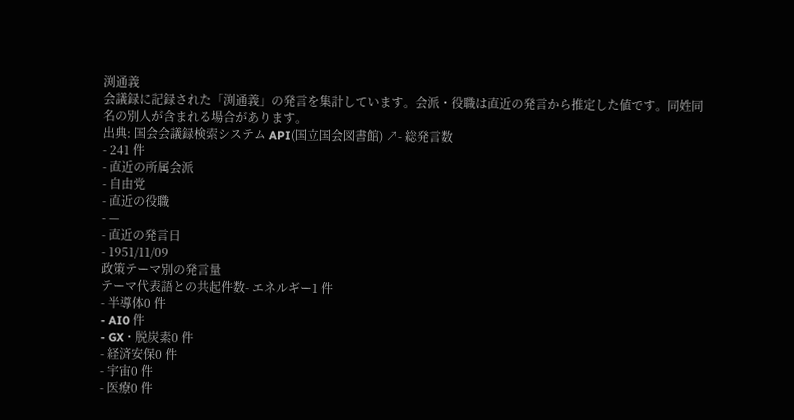渕通義
会議録に記録された「渕通義」の発言を集計しています。会派・役職は直近の発言から推定した値です。同姓同名の別人が含まれる場合があります。
出典: 国会会議録検索システム API(国立国会図書館) ↗- 総発言数
- 241 件
- 直近の所属会派
- 自由党
- 直近の役職
- —
- 直近の発言日
- 1951/11/09
政策テーマ別の発言量
テーマ代表語との共起件数- エネルギー1 件
- 半導体0 件
- AI0 件
- GX・脱炭素0 件
- 経済安保0 件
- 宇宙0 件
- 医療0 件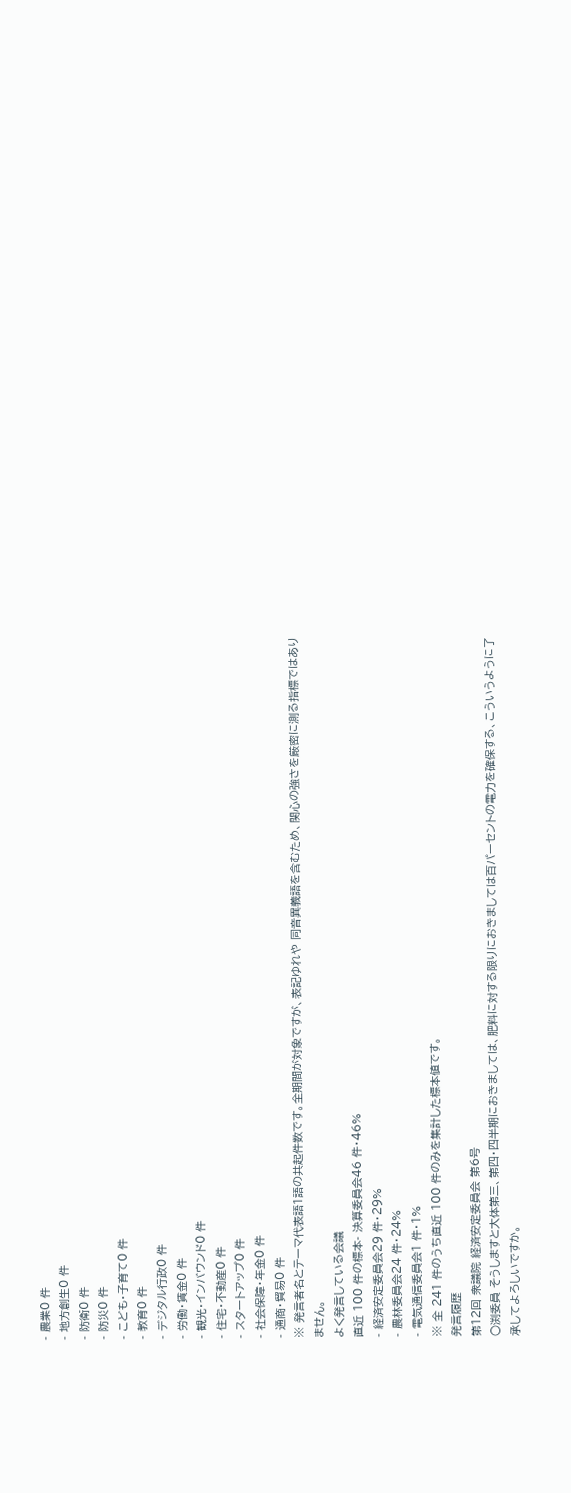- 農業0 件
- 地方創生0 件
- 防衛0 件
- 防災0 件
- こども・子育て0 件
- 教育0 件
- デジタル行政0 件
- 労働・賃金0 件
- 観光・インバウンド0 件
- 住宅・不動産0 件
- スタートアップ0 件
- 社会保障・年金0 件
- 通商・貿易0 件
※ 発言者名とテーマ代表語1語の共起件数です。全期間が対象ですが、表記ゆれや 同音異義語を含むため、関心の強さを厳密に測る指標ではありません。
よく発言している会議
直近 100 件の標本- 決算委員会46 件・46%
- 経済安定委員会29 件・29%
- 農林委員会24 件・24%
- 電気通信委員会1 件・1%
※ 全 241 件のうち直近 100 件のみを集計した標本値です。
発言履歴
第12回 衆議院 経済安定委員会 第6号
○渕委員 そうしますと大体第三、第四・四半期におきましては、肥料に対する限りにおきましては百パーセントの電力を確保する、こういうように了承してよろしいですか。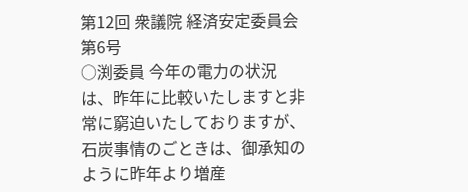第12回 衆議院 経済安定委員会 第6号
○渕委員 今年の電力の状況は、昨年に比較いたしますと非常に窮迫いたしておりますが、石炭事情のごときは、御承知のように昨年より増産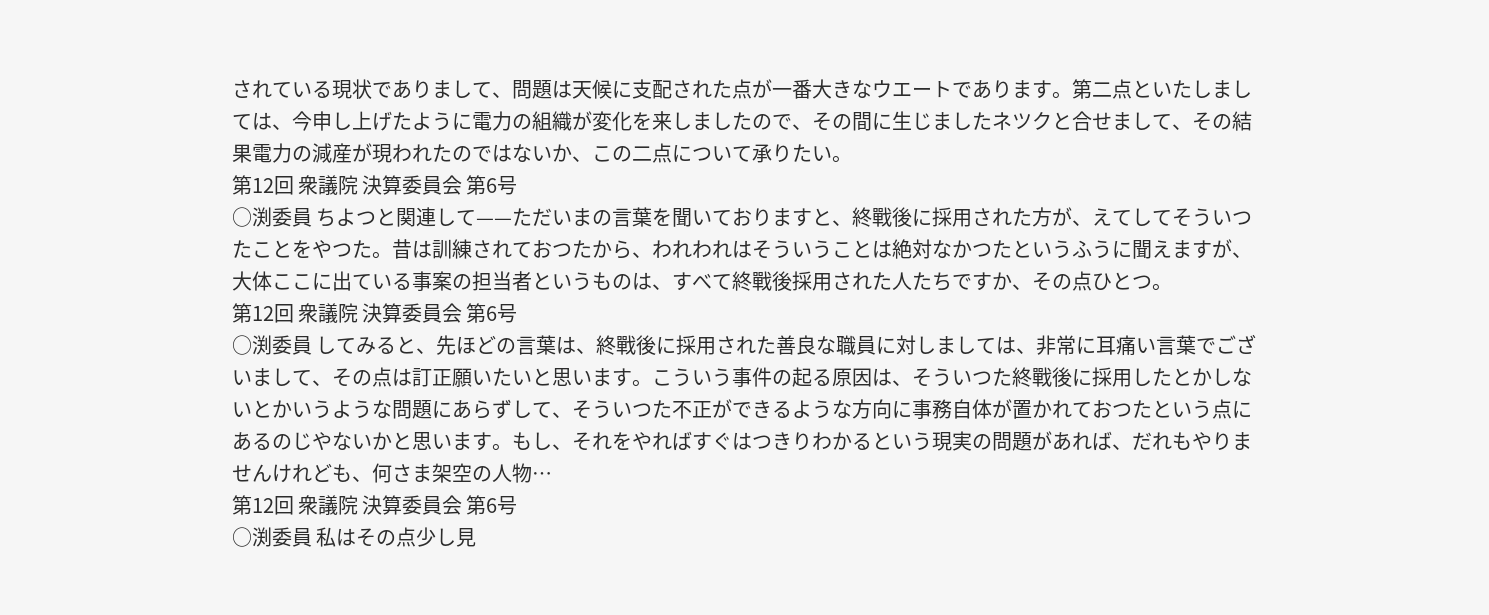されている現状でありまして、問題は天候に支配された点が一番大きなウエートであります。第二点といたしましては、今申し上げたように電力の組織が変化を来しましたので、その間に生じましたネツクと合せまして、その結果電力の減産が現われたのではないか、この二点について承りたい。
第12回 衆議院 決算委員会 第6号
○渕委員 ちよつと関連して——ただいまの言葉を聞いておりますと、終戰後に採用された方が、えてしてそういつたことをやつた。昔は訓練されておつたから、われわれはそういうことは絶対なかつたというふうに聞えますが、大体ここに出ている事案の担当者というものは、すべて終戰後採用された人たちですか、その点ひとつ。
第12回 衆議院 決算委員会 第6号
○渕委員 してみると、先ほどの言葉は、終戰後に採用された善良な職員に対しましては、非常に耳痛い言葉でございまして、その点は訂正願いたいと思います。こういう事件の起る原因は、そういつた終戰後に採用したとかしないとかいうような問題にあらずして、そういつた不正ができるような方向に事務自体が置かれておつたという点にあるのじやないかと思います。もし、それをやればすぐはつきりわかるという現実の問題があれば、だれもやりませんけれども、何さま架空の人物…
第12回 衆議院 決算委員会 第6号
○渕委員 私はその点少し見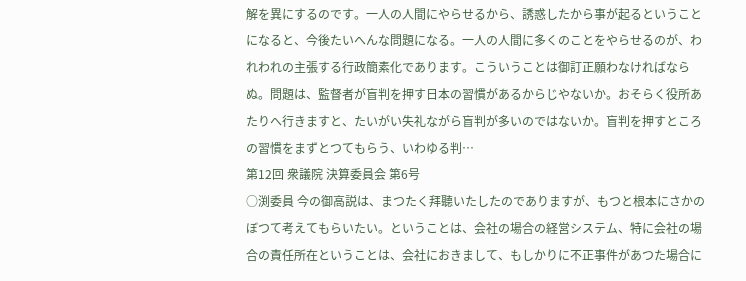解を異にするのです。一人の人間にやらせるから、誘惑したから事が起るということになると、今後たいへんな問題になる。一人の人間に多くのことをやらせるのが、われわれの主張する行政簡素化であります。こういうことは御訂正願わなければならぬ。問題は、監督者が盲判を押す日本の習慣があるからじやないか。おそらく役所あたりへ行きますと、たいがい失礼ながら盲判が多いのではないか。盲判を押すところの習慣をまずとつてもらう、いわゆる判…
第12回 衆議院 決算委員会 第6号
○渕委員 今の御高説は、まつたく拜聽いたしたのでありますが、もつと根本にさかのぼつて考えてもらいたい。ということは、会社の場合の経営システム、特に会社の場合の責任所在ということは、会社におきまして、もしかりに不正事件があつた場合に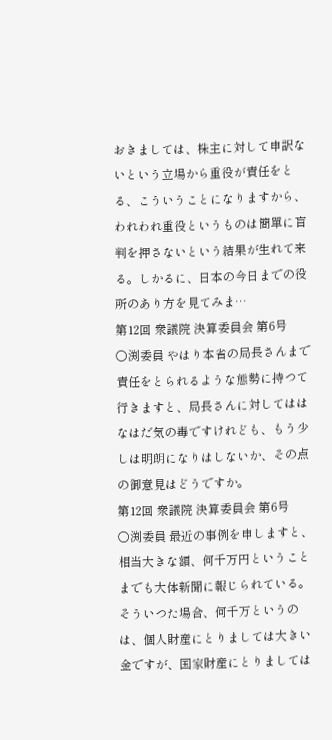おきましては、株主に対して申訳ないという立場から重役が責任をとる、こういうことになりますから、われわれ重役というものは簡單に盲判を押さないという結果が生れて来る。しかるに、日本の今日までの役所のあり方を見てみま…
第12回 衆議院 決算委員会 第6号
○渕委員 やはり本省の局長さんまで責任をとられるような態勢に持つて行きますと、局長さんに対してははなはだ気の毒ですけれども、もう少しは明朗になりはしないか、その点の御意見はどうですか。
第12回 衆議院 決算委員会 第6号
○渕委員 最近の事例を申しますと、相当大きな額、何千万円ということまでも大体新聞に報じられている。そういつた場合、何千万というのは、個人財産にとりましては大きい金ですが、国家財産にとりましては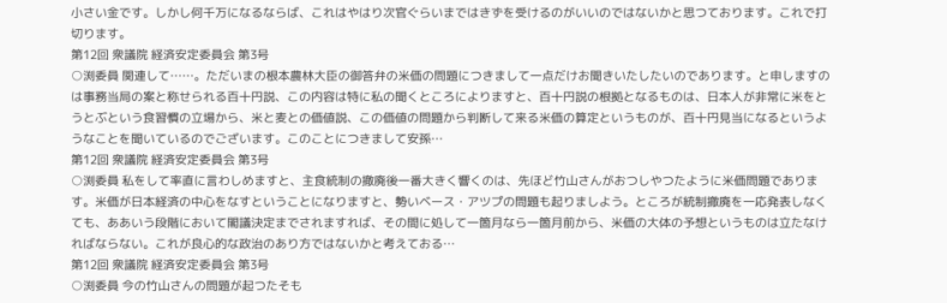小さい金です。しかし何千万になるならば、これはやはり次官ぐらいまではきずを受けるのがいいのではないかと思つております。これで打切ります。
第12回 衆議院 経済安定委員会 第3号
○渕委員 関連して……。ただいまの根本農林大臣の御答弁の米価の問題につきまして一点だけお聞きいたしたいのであります。と申しますのは事務当局の案と称せられる百十円説、この内容は特に私の聞くところによりますと、百十円説の根拠となるものは、日本人が非常に米をとうとぶという食習慣の立場から、米と麦との価値説、この価値の問題から判断して来る米価の算定というものが、百十円見当になるというようなことを聞いているのでございます。このことにつきまして安孫…
第12回 衆議院 経済安定委員会 第3号
○渕委員 私をして率直に言わしめますと、主食統制の撤廃後一番大きく響くのは、先ほど竹山さんがおつしやつたように米価問題であります。米価が日本経済の中心をなすということになりますと、勢いベース・アツプの問題も起りましよう。ところが統制撤廃を一応発表しなくても、ああいう段階において閣議決定までされますれば、その間に処して一箇月なら一箇月前から、米価の大体の予想というものは立たなければならない。これが良心的な政治のあり方ではないかと考えておる…
第12回 衆議院 経済安定委員会 第3号
○渕委員 今の竹山さんの問題が起つたそも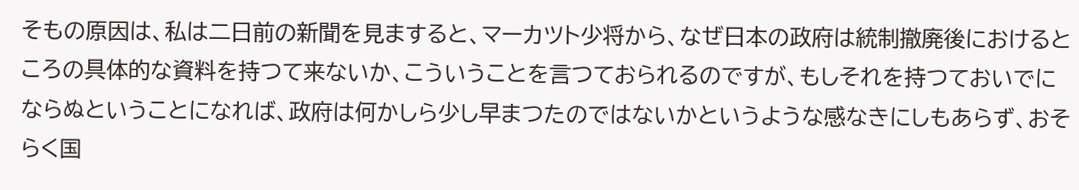そもの原因は、私は二日前の新聞を見ますると、マーカツト少将から、なぜ日本の政府は統制撤廃後におけるところの具体的な資料を持つて来ないか、こういうことを言つておられるのですが、もしそれを持つておいでにならぬということになれば、政府は何かしら少し早まつたのではないかというような感なきにしもあらず、おそらく国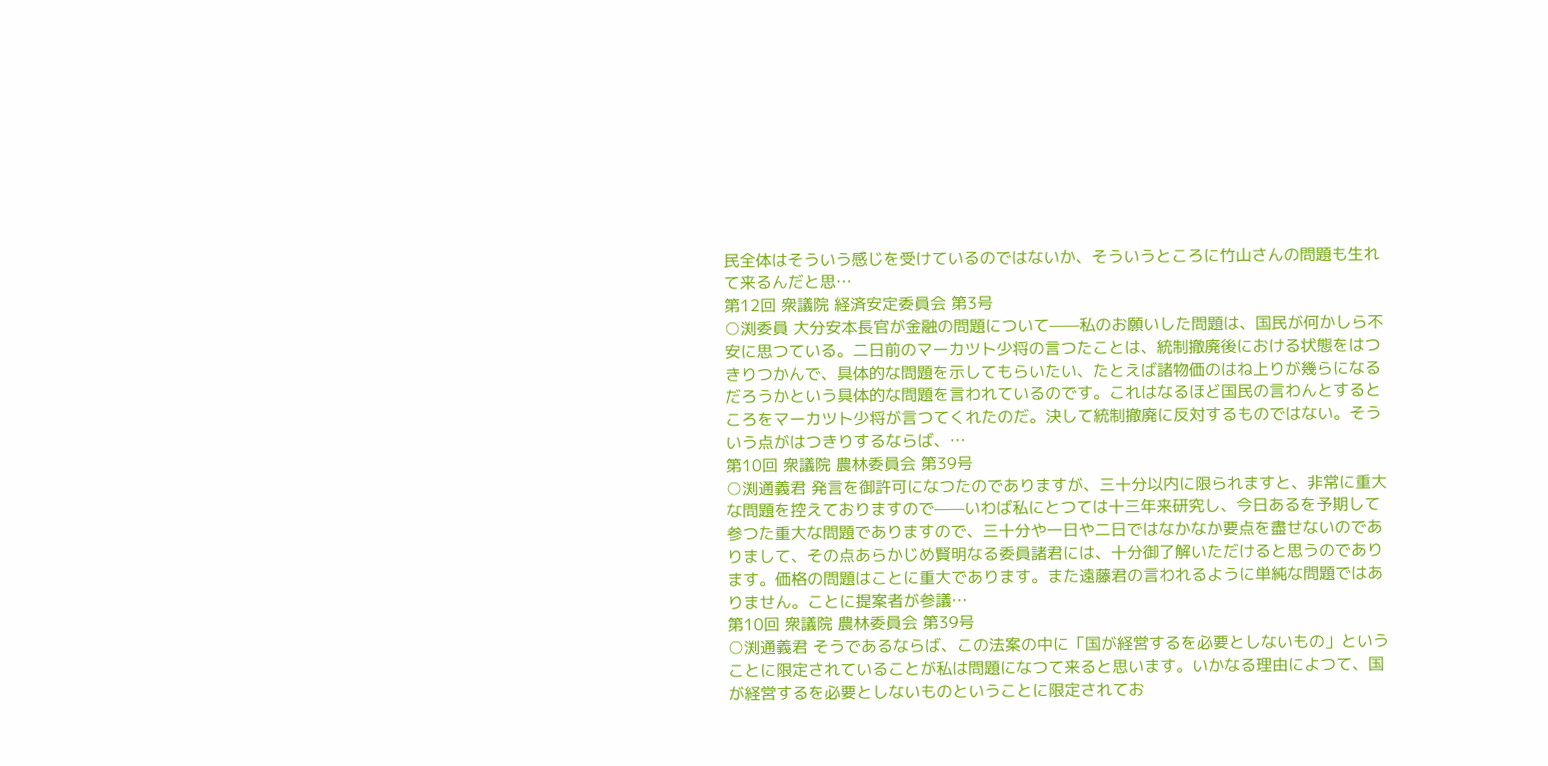民全体はそういう感じを受けているのではないか、そういうところに竹山さんの問題も生れて来るんだと思…
第12回 衆議院 経済安定委員会 第3号
○渕委員 大分安本長官が金融の問題について——私のお願いした問題は、国民が何かしら不安に思つている。二日前のマーカツト少将の言つたことは、統制撤廃後における状態をはつきりつかんで、具体的な問題を示してもらいたい、たとえば諸物価のはね上りが幾らになるだろうかという具体的な問題を言われているのです。これはなるほど国民の言わんとするところをマーカツト少将が言つてくれたのだ。決して統制撤廃に反対するものではない。そういう点がはつきりするならば、…
第10回 衆議院 農林委員会 第39号
○渕通義君 発言を御許可になつたのでありますが、三十分以内に限られますと、非常に重大な問題を控えておりますので——いわば私にとつては十三年来研究し、今日あるを予期して参つた重大な問題でありますので、三十分や一日や二日ではなかなか要点を盡せないのでありまして、その点あらかじめ賢明なる委員諸君には、十分御了解いただけると思うのであります。価格の問題はことに重大であります。また遠藤君の言われるように単純な問題ではありません。ことに提案者が参議…
第10回 衆議院 農林委員会 第39号
○渕通義君 そうであるならば、この法案の中に「国が経営するを必要としないもの」ということに限定されていることが私は問題になつて来ると思います。いかなる理由によつて、国が経営するを必要としないものということに限定されてお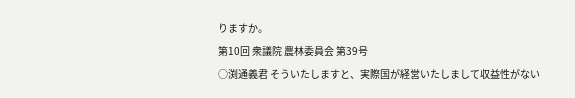りますか。
第10回 衆議院 農林委員会 第39号
○渕通義君 そういたしますと、実際国が経営いたしまして収益性がない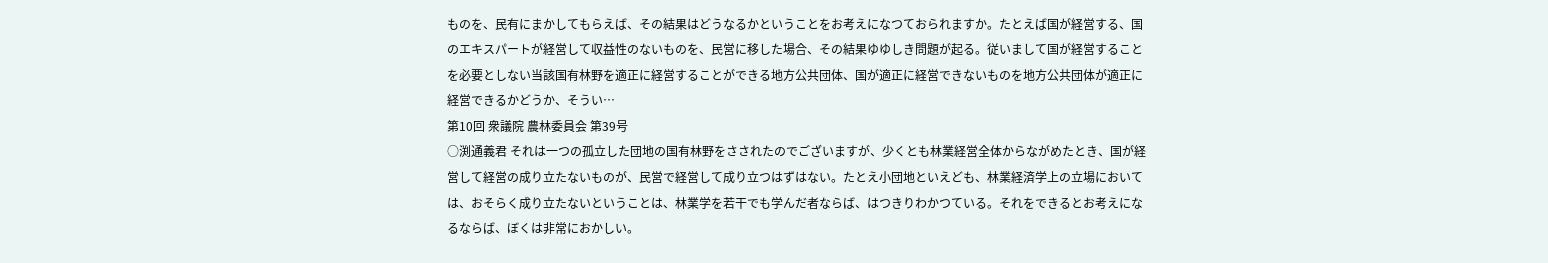ものを、民有にまかしてもらえば、その結果はどうなるかということをお考えになつておられますか。たとえば国が経営する、国のエキスパートが経営して収益性のないものを、民営に移した場合、その結果ゆゆしき問題が起る。従いまして国が経営することを必要としない当該国有林野を適正に経営することができる地方公共団体、国が適正に経営できないものを地方公共団体が適正に経営できるかどうか、そうい…
第10回 衆議院 農林委員会 第39号
○渕通義君 それは一つの孤立した団地の国有林野をさされたのでございますが、少くとも林業経営全体からながめたとき、国が経営して経営の成り立たないものが、民営で経営して成り立つはずはない。たとえ小団地といえども、林業経済学上の立場においては、おそらく成り立たないということは、林業学を若干でも学んだ者ならば、はつきりわかつている。それをできるとお考えになるならば、ぼくは非常におかしい。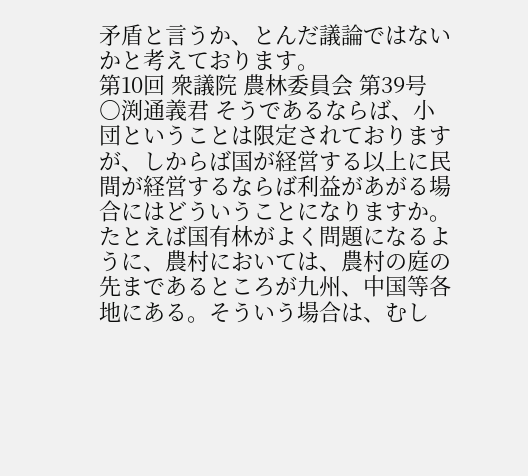矛盾と言うか、とんだ議論ではないかと考えております。
第10回 衆議院 農林委員会 第39号
○渕通義君 そうであるならば、小団ということは限定されておりますが、しからば国が経営する以上に民間が経営するならば利益があがる場合にはどういうことになりますか。たとえば国有林がよく問題になるように、農村においては、農村の庭の先まであるところが九州、中国等各地にある。そういう場合は、むし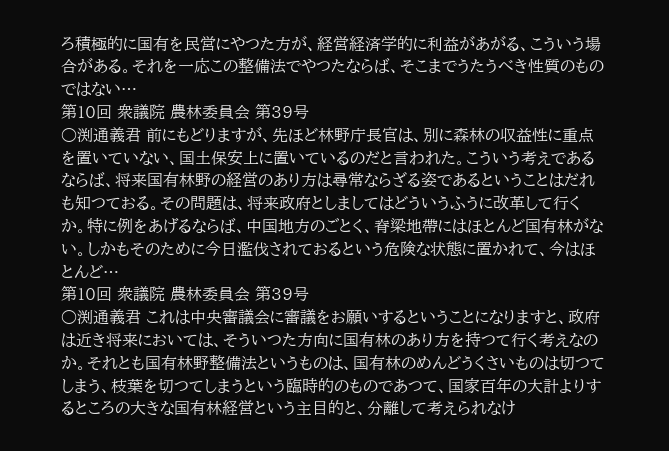ろ積極的に国有を民営にやつた方が、経営経済学的に利益があがる、こういう場合がある。それを一応この整備法でやつたならば、そこまでうたうべき性質のものではない…
第10回 衆議院 農林委員会 第39号
○渕通義君 前にもどりますが、先ほど林野庁長官は、別に森林の収益性に重点を置いていない、国土保安上に置いているのだと言われた。こういう考えであるならば、将来国有林野の経営のあり方は尋常ならざる姿であるということはだれも知つておる。その問題は、将来政府としましてはどういうふうに改革して行くか。特に例をあげるならば、中国地方のごとく、脊梁地帶にはほとんど国有林がない。しかもそのために今日濫伐されておるという危険な状態に置かれて、今はほとんど…
第10回 衆議院 農林委員会 第39号
○渕通義君 これは中央審議会に審議をお願いするということになりますと、政府は近き将来においては、そういつた方向に国有林のあり方を持つて行く考えなのか。それとも国有林野整備法というものは、国有林のめんどうくさいものは切つてしまう、枝葉を切つてしまうという臨時的のものであつて、国家百年の大計よりするところの大きな国有林経営という主目的と、分離して考えられなけ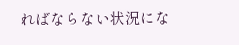ればならない状況にな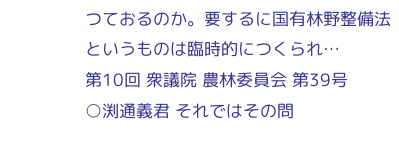つておるのか。要するに国有林野整備法というものは臨時的につくられ…
第10回 衆議院 農林委員会 第39号
○渕通義君 それではその問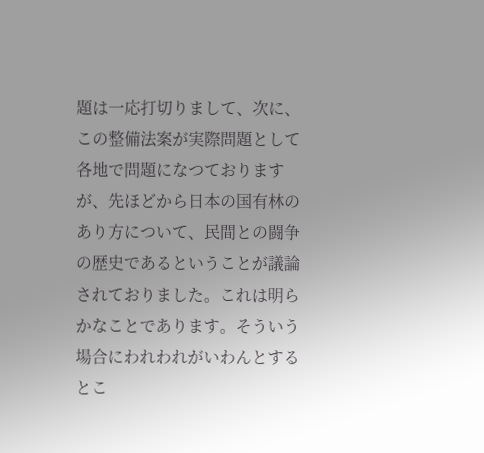題は一応打切りまして、次に、この整備法案が実際問題として各地で問題になつておりますが、先ほどから日本の国有林のあり方について、民間との闘争の歴史であるということが議論されておりました。これは明らかなことであります。そういう場合にわれわれがいわんとするとこ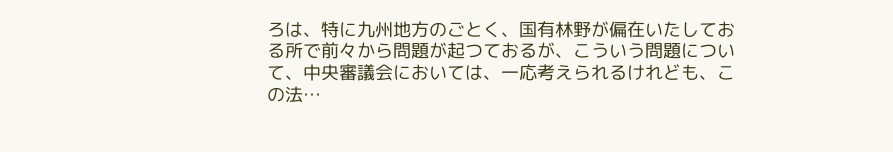ろは、特に九州地方のごとく、国有林野が偏在いたしておる所で前々から問題が起つておるが、こういう問題について、中央審議会においては、一応考えられるけれども、この法…